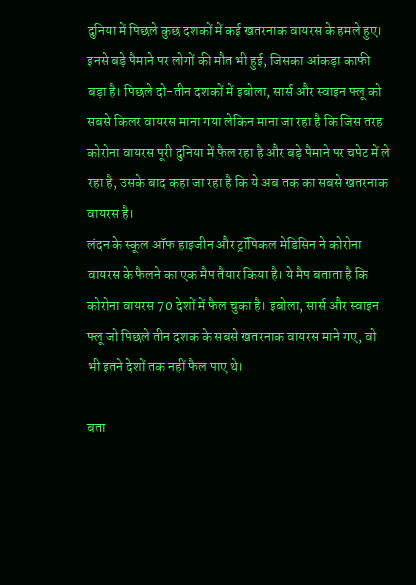दुनिया में पिछले कुछ दशकों में कई खतरनाक वायरस के हमले हुए। इनसे बड़े पैमाने पर लोगों की मौत भी हुई, जिसका आंकड़ा काफी बड़ा है। पिछले दो-तीन दशकों में इबोला, सार्स और स्वाइन फ्लू को सबसे किलर वायरस माना गया लेकिन माना जा रहा है कि जिस तरह कोरोना वायरस पूरी दुनिया में फैल रहा है और बड़े पैमाने पर चपेट में ले रहा है, उसके बाद कहा जा रहा है कि ये अब तक का सबसे खतरनाक वायरस है।
लंदन के स्कूल ऑफ हाइजीन और ट्रॉपिकल मेडिसिन ने कोरोना वायरस के फैलने का एक मैप तैयार किया है। ये मैप बताता है कि कोरोना वायरस 70 देशों में फैल चुका है। इबोला, सार्स और स्वाइन फ्लू जो पिछले तीन दशक के सबसे खतरनाक वायरस माने गए, वो भी इतने देशों तक नहीं फैल पाए थे।

बता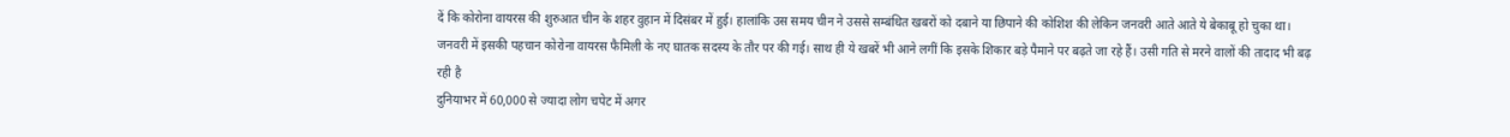दें कि कोरोना वायरस की शुरुआत चीन के शहर वुहान में दिसंबर में हुई। हालांकि उस समय चीन ने उससे सम्बंधित खबरों को दबाने या छिपाने की कोशिश की लेकिन जनवरी आते आते ये बेकाबू हो चुका था। जनवरी में इसकी पहचान कोरोना वायरस फैमिली के नए घातक सदस्य के तौर पर की गई। साथ ही ये खबरें भी आने लगीं कि इसके शिकार बड़े पैमाने पर बढ़ते जा रहे हैं। उसी गति से मरने वालों की तादाद भी बढ़ रही है
दुनियाभर में 60,000 से ज्यादा लोग चपेट में अगर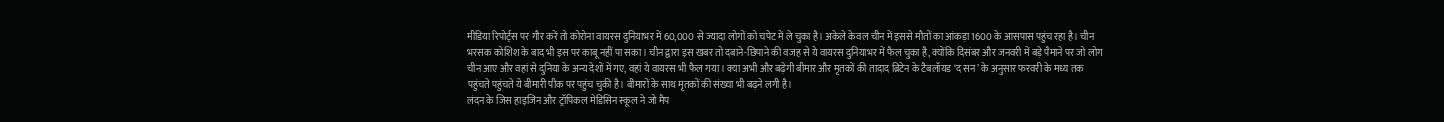मीडिया रिपोर्ट्स पर गौर करें तो कोरोना वायरस दुनियाभर में 60,000 से ज्यादा लोगों को चपेट में ले चुका है। अकेले केवल चीन में इससे मौतों का आंकड़ा 1600 के आसपास पहुंच रहा है। चीन भरसक कोशिश के बाद भी इस पर काबू नहीं पा सका। चीन द्वारा इस खबर तो दबाने-छिपाने की वजह से ये वायरस दुनियाभर में फैल चुका है, क्योंकि दिसंबर और जनवरी में बड़े पैमाने पर जो लोग चीन आए और वहां से दुनिया के अन्य देशों में गए, वहां ये वायरस भी फैल गया। क्या अभी और बढ़ेगी बीमार और मृतकों की तादाद ब्रिटेन के टैबलॉयड ‘द सन’ के अनुसार फरवरी के मध्य तक पहुंचते पहुंचते ये बीमारी पीक पर पहुंच चुकी है। बीमारों के साथ मृतकों की संख्या भी बढ़ने लगी है।
लंदन के जिस हाइजिन और ट्रॉपिकल मेडिसिन स्कूल ने जो मैप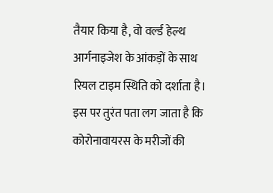तैयार किया है, वो वर्ल्ड हेल्थ आर्गनाइजेश के आंकड़ों के साथ रियल टाइम स्थिति को दर्शाता है। इस पर तुरंत पता लग जाता है कि कोरोनावायरस के मरीजों की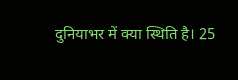दुनियाभर में क्या स्थिति है। 25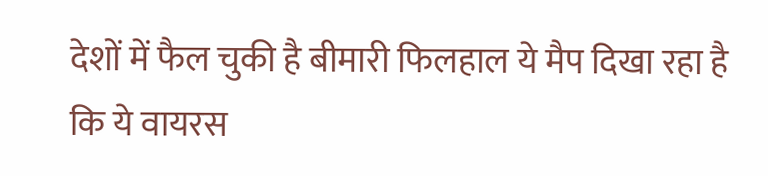देशों में फैल चुकी है बीमारी फिलहाल ये मैप दिखा रहा है कि ये वायरस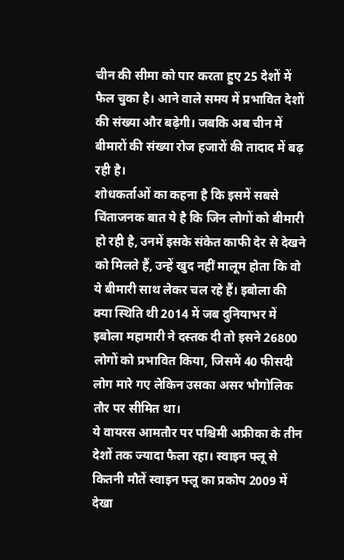चीन की सीमा को पार करता हुए 25 देशों में फैल चुका है। आने वाले समय में प्रभावित देशों की संख्या और बढ़ेगी। जबकि अब चीन में बीमारों की संख्या रोज हजारों की तादाद में बढ़ रही है।
शोधकर्ताओं का कहना है कि इसमें सबसे चिंताजनक बात ये है कि जिन लोगों को बीमारी हो रही है, उनमें इसके संकेत काफी देर से देखने को मिलते हैं, उन्हें खुद नहीं मालूम होता कि वो ये बीमारी साथ लेकर चल रहे हैं। इबोला की क्या स्थिति थी 2014 में जब दुनियाभर में इबोला महामारी ने दस्तक दी तो इसने 26800 लोगों को प्रभावित किया, जिसमें 40 फीसदी लोग मारे गए लेकिन उसका असर भौगोलिक तौर पर सीमित था।
ये वायरस आमतौर पर पश्चिमी अफ्रीका के तीन देशों तक ज्यादा फैला रहा। स्वाइन फ्लू से कितनी मौतें स्वाइन फ्लू का प्रकोप 2009 में देखा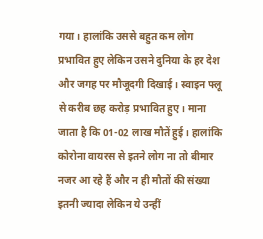गया। हालांकि उससे बहुत कम लोग प्रभावित हुए लेकिन उसने दुनिया के हर देश और जगह पर मौजूदगी दिखाई। स्वाइन फ्लू से करीब छह करोड़ प्रभावित हुए। माना जाता है कि 01-02 लाख मौतें हुई। हालांकि कोरोना वायरस से इतने लोग ना तो बीमार नजर आ रहे हैं और न ही मौतों की संख्या इतनी ज्यादा लेकिन ये उन्हीं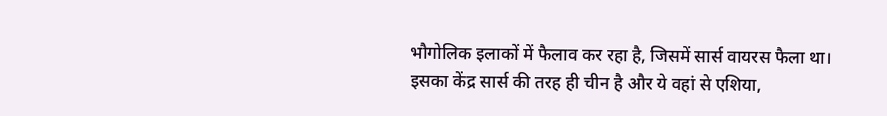भौगोलिक इलाकों में फैलाव कर रहा है, जिसमें सार्स वायरस फैला था। इसका केंद्र सार्स की तरह ही चीन है और ये वहां से एशिया,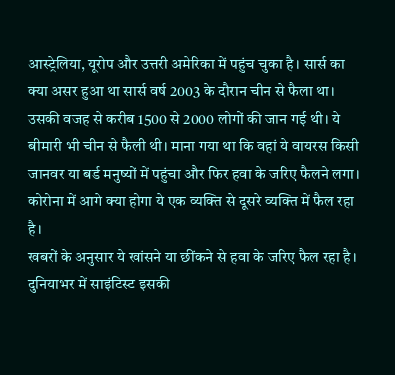आस्ट्रेलिया, यूरोप और उत्तरी अमेरिका में पहुंच चुका है। सार्स का क्या असर हुआ था सार्स वर्ष 2003 के दौरान चीन से फैला था। उसकी वजह से करीब 1500 से 2000 लोगों की जान गई थी। ये बीमारी भी चीन से फैली थी। माना गया था कि वहां ये वायरस किसी जानवर या बर्ड मनुष्यों में पहुंचा और फिर हवा के जरिए फैलने लगा। कोरोना में आगे क्या होगा ये एक व्यक्ति से दूसरे व्यक्ति में फैल रहा है।
खबरों के अनुसार ये खांसने या छींकने से हवा के जरिए फैल रहा है। दुनियाभर में साइंटिस्ट इसकी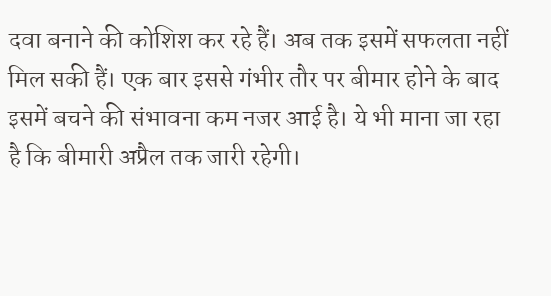दवा बनाने की कोशिश कर रहे हैं। अब तक इसमें सफलता नहीं मिल सकी हैं। एक बार इससे गंभीर तौर पर बीमार होने के बाद इसमें बचने की संभावना कम नजर आई है। ये भी माना जा रहा है कि बीमारी अप्रैल तक जारी रहेगी।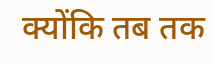क्योंकि तब तक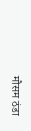मौसम ठंडा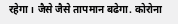रहेगा। जैसे जैसे तापमान बढेगा. कोरोना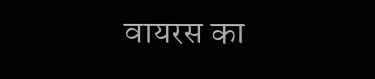वायरस का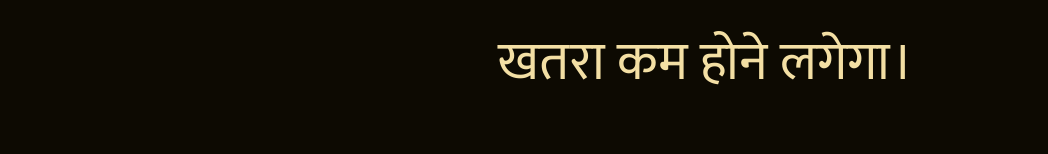खतरा कम होने लगेगा।